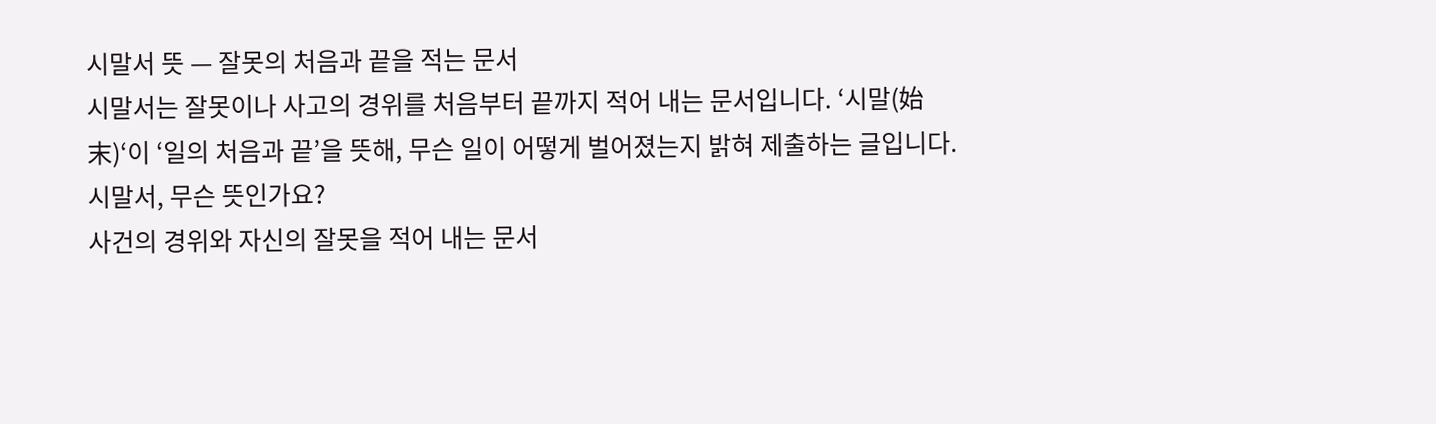시말서 뜻 — 잘못의 처음과 끝을 적는 문서
시말서는 잘못이나 사고의 경위를 처음부터 끝까지 적어 내는 문서입니다. ‘시말(始末)‘이 ‘일의 처음과 끝’을 뜻해, 무슨 일이 어떻게 벌어졌는지 밝혀 제출하는 글입니다.
시말서, 무슨 뜻인가요?
사건의 경위와 자신의 잘못을 적어 내는 문서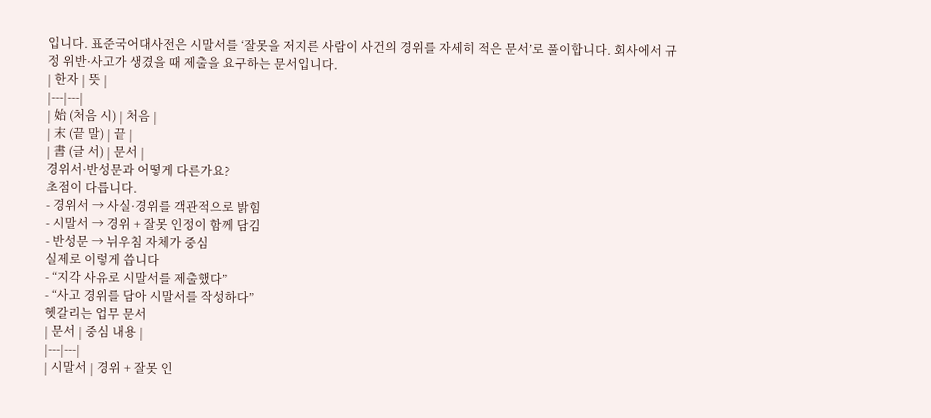입니다. 표준국어대사전은 시말서를 ‘잘못을 저지른 사람이 사건의 경위를 자세히 적은 문서’로 풀이합니다. 회사에서 규정 위반·사고가 생겼을 때 제출을 요구하는 문서입니다.
| 한자 | 뜻 |
|---|---|
| 始 (처음 시) | 처음 |
| 末 (끝 말) | 끝 |
| 書 (글 서) | 문서 |
경위서·반성문과 어떻게 다른가요?
초점이 다릅니다.
- 경위서 → 사실·경위를 객관적으로 밝힘
- 시말서 → 경위 + 잘못 인정이 함께 담김
- 반성문 → 뉘우침 자체가 중심
실제로 이렇게 씁니다
- “지각 사유로 시말서를 제출했다”
- “사고 경위를 담아 시말서를 작성하다”
헷갈리는 업무 문서
| 문서 | 중심 내용 |
|---|---|
| 시말서 | 경위 + 잘못 인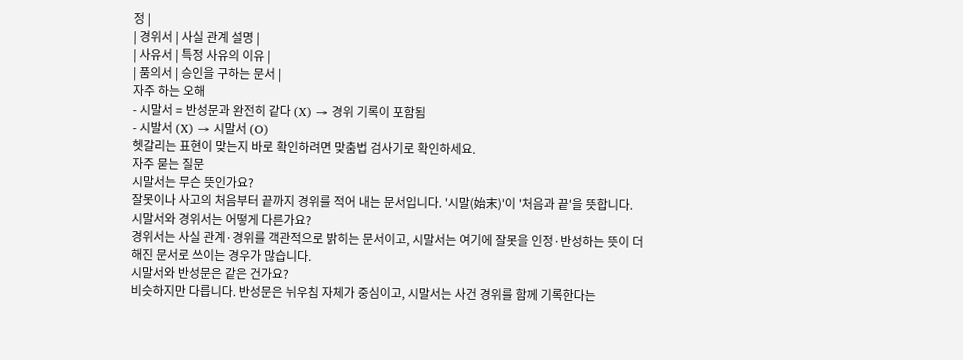정 |
| 경위서 | 사실 관계 설명 |
| 사유서 | 특정 사유의 이유 |
| 품의서 | 승인을 구하는 문서 |
자주 하는 오해
- 시말서 = 반성문과 완전히 같다 (X) → 경위 기록이 포함됨
- 시발서 (X) → 시말서 (O)
헷갈리는 표현이 맞는지 바로 확인하려면 맞춤법 검사기로 확인하세요.
자주 묻는 질문
시말서는 무슨 뜻인가요?
잘못이나 사고의 처음부터 끝까지 경위를 적어 내는 문서입니다. '시말(始末)'이 '처음과 끝'을 뜻합니다.
시말서와 경위서는 어떻게 다른가요?
경위서는 사실 관계·경위를 객관적으로 밝히는 문서이고, 시말서는 여기에 잘못을 인정·반성하는 뜻이 더해진 문서로 쓰이는 경우가 많습니다.
시말서와 반성문은 같은 건가요?
비슷하지만 다릅니다. 반성문은 뉘우침 자체가 중심이고, 시말서는 사건 경위를 함께 기록한다는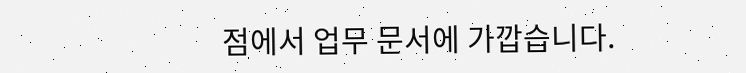점에서 업무 문서에 가깝습니다.